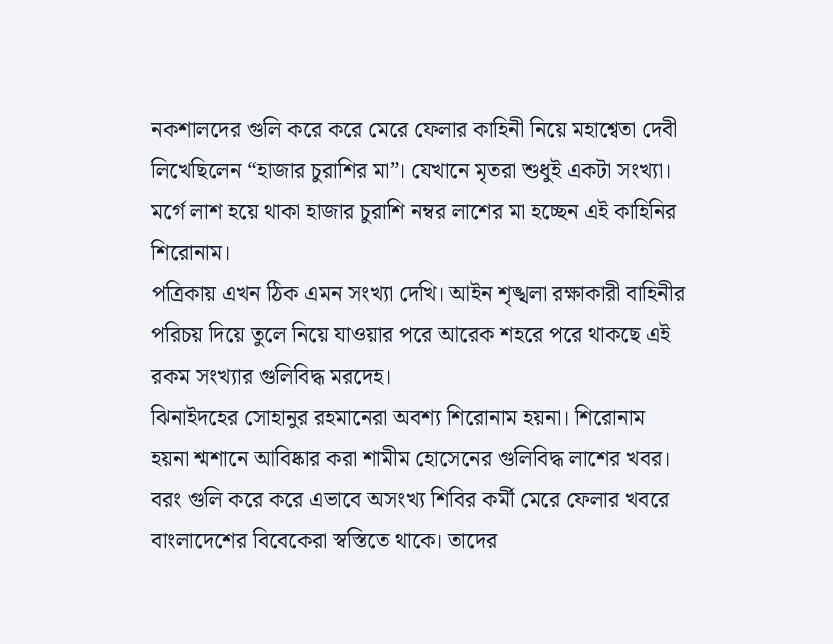নকশালদের গুলি করে করে মেরে ফেলার কাহিনী নিয়ে মহাশ্বেতা দেবী লিখেছিলেন “হাজার চুরাশির মা”। যেখানে মৃতরা শুধুই একটা সংখ্যা। মর্গে লাশ হয়ে থাকা হাজার চুরাশি নম্বর লাশের মা হচ্ছেন এই কাহিনির শিরোনাম।
পত্রিকায় এখন ঠিক এমন সংখ্যা দেখি। আইন শৃঙ্খলা রক্ষাকারী বাহিনীর পরিচয় দিয়ে তুলে নিয়ে যাওয়ার পরে আরেক শহরে পরে থাকছে এই রকম সংখ্যার গুলিবিদ্ধ মরদেহ।
ঝিনাইদহের সোহানুর রহমানেরা অবশ্য শিরোনাম হয়না। শিরোনাম হয়না শ্মশানে আবিষ্কার করা শামীম হোসেনের গুলিবিদ্ধ লাশের খবর।
বরং গুলি করে করে এভাবে অসংখ্য শিবির কর্মী মেরে ফেলার খবরে বাংলাদেশের বিবেকেরা স্বস্তিতে থাকে। তাদের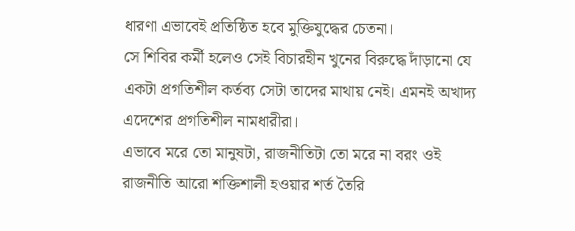ধারণা এভাবেই প্রতিষ্ঠিত হবে মুক্তিযুদ্ধের চেতনা।
সে শিবির কর্মী হলেও সেই বিচারহীন খুনের বিরুদ্ধে দাঁড়ানো যে একটা প্রগতিশীল কর্তব্য সেটা তাদের মাথায় নেই। এমনই অখাদ্য এদেশের প্রগতিশীল নামধারীরা।
এভাবে মরে তো মানুষটা, রাজনীতিটা তো মরে না বরং ওই রাজনীতি আরো শক্তিশালী হওয়ার শর্ত তৈরি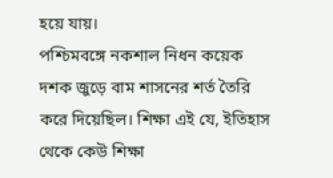হয়ে যায়।
পশ্চিমবঙ্গে নকশাল নিধন কয়েক দশক জুড়ে বাম শাসনের শর্ত তৈরি করে দিয়েছিল। শিক্ষা এই যে, ইতিহাস থেকে কেউ শিক্ষা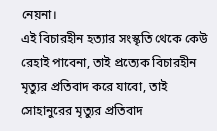নেয়না।
এই বিচারহীন হত্যার সংস্কৃতি থেকে কেউ রেহাই পাবেনা, তাই প্রত্যেক বিচারহীন মৃত্যুর প্রতিবাদ করে যাবো, তাই সোহানুরের মৃত্যুর প্রতিবাদ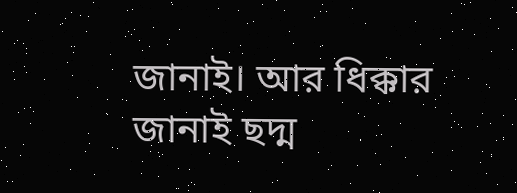জানাই। আর ধিক্কার জানাই ছদ্ম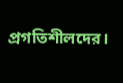প্রগতিশীলদের।